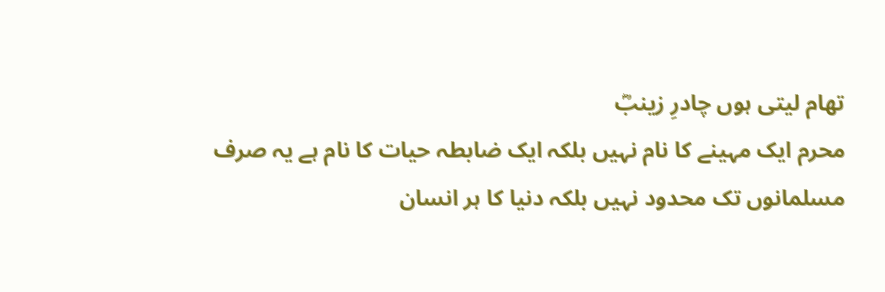تھام لیتی ہوں چادرِ زینبؓ
محرم ایک مہینے کا نام نہیں بلکہ ایک ضابطہ حیات کا نام ہے یہ صرف مسلمانوں تک محدود نہیں بلکہ دنیا کا ہر انسان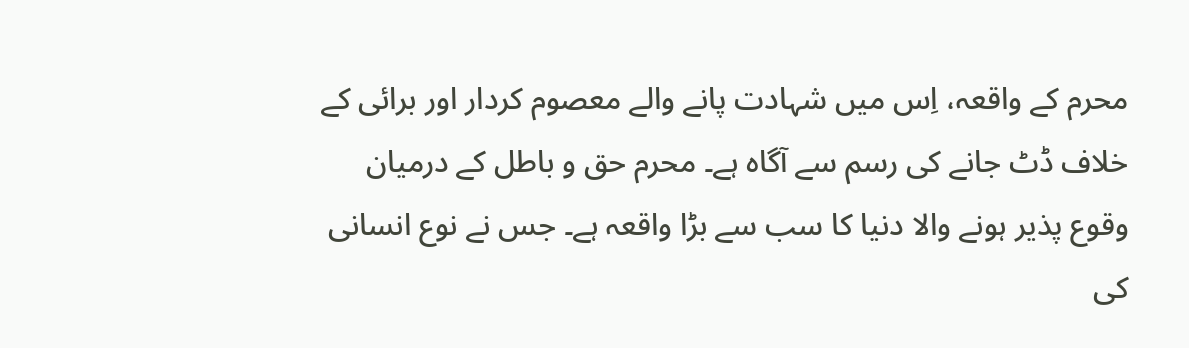محرم کے واقعہ، اِس میں شہادت پانے والے معصوم کردار اور برائی کے خلاف ڈٹ جانے کی رسم سے آگاہ ہے۔ محرم حق و باطل کے درمیان وقوع پذیر ہونے والا دنیا کا سب سے بڑا واقعہ ہے۔ جس نے نوع انسانی کی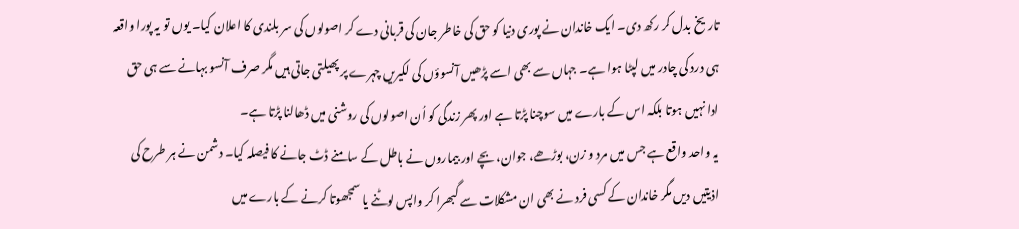تاریخ بدل کر رکھ دی۔ ایک خاندان نے پوری دنیا کو حق کی خاطر جان کی قربانی دے کر اصولوں کی سر بلندی کا اعلان کیا۔ یوں تو یہ پورا واقعہ ہی درد کی چادر میں لپٹا ہوا ہے۔ جہاں سے بھی اسے پڑھیں آنسوؤں کی لکیریں چہرے پر پھیلتی جاتی ہیں مگر صرف آنسو بہانے سے ہی حق ادا نہیں ہوتا بلکہ اس کے بارے میں سوچنا پڑتا ہے اور پھر زندگی کو اُن اصولوں کی روشنی میں ڈھالنا پڑتا ہے۔
یہ واحد واقع ہے جس میں مرد و زن، بوڑھے، جوان، بچے اور بیماروں نے باطل کے سامنے ڈٹ جانے کا فیصلہ کیا۔ دشمن نے ہر طرح کی اذیتیں دیں مگر خاندان کے کسی فرد نے بھی ان مشکلات سے گبھرا کر واپس لوٹنے یا سمجھوتا کرنے کے بارے میں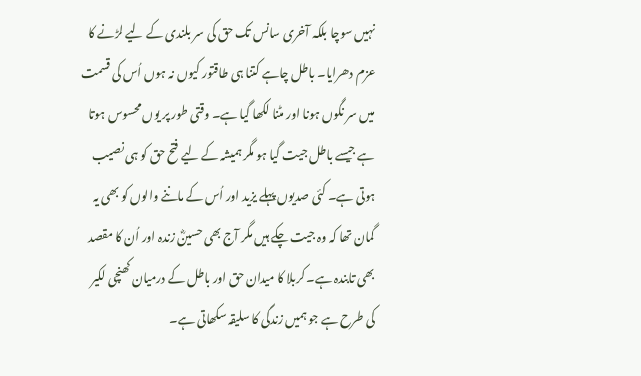نہیں سوچا بلکہ آخری سانس تک حق کی سر بلندی کے لیے لڑنے کا عزم دھرایا۔ باطل چاہے کتنا ہی طاقتور کیوں نہ ہوں اُس کی قسمت میں سر نگوں ہونا اور مٹنا لکھا گیا ہے۔ وقتی طور پر یوں محسوس ہوتا ہے جیسے باطل جیت گیا ہو مگر ہمیشہ کے لیے فتح حق کو ہی نصیب ہوتی ہے۔ کئی صدیوں پہلے یزید اور اُس کے ماننے والوں کو بھی یہ گمان تھا کہ وہ جیت چکے ہیں مگر آج بھی حسینؓ زندہ اور اُن کا مقصد بھی تابندہ ہے۔ کربلا کا میدان حق اور باطل کے درمیان کھنچی لکیر کی طرح ہے جو ہمیں زندگی کا سلیقہ سکھاتی ہے۔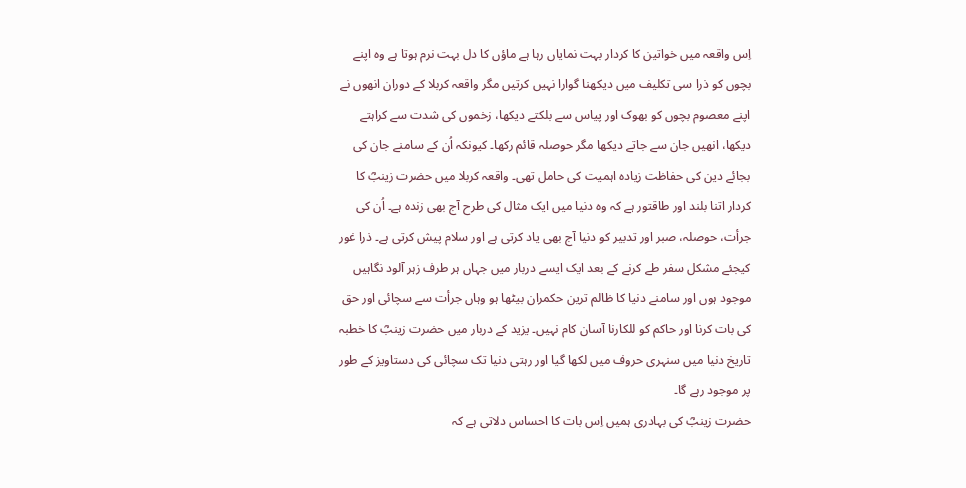اِس واقعہ میں خواتین کا کردار بہت نمایاں رہا ہے ماؤں کا دل بہت نرم ہوتا ہے وہ اپنے بچوں کو ذرا سی تکلیف میں دیکھنا گوارا نہیں کرتیں مگر واقعہ کربلا کے دوران انھوں نے اپنے معصوم بچوں کو بھوک اور پیاس سے بلکتے دیکھا، زخموں کی شدت سے کراہتے دیکھا، انھیں جان سے جاتے دیکھا مگر حوصلہ قائم رکھا۔ کیونکہ اُن کے سامنے جان کی بجائے دین کی حفاظت زیادہ اہمیت کی حامل تھی۔ واقعہ کربلا میں حضرت زینبؓ کا کردار اتنا بلند اور طاقتور ہے کہ وہ دنیا میں ایک مثال کی طرح آج بھی زندہ ہے۔ اُن کی جرأت، حوصلہ، صبر اور تدبیر کو دنیا آج بھی یاد کرتی ہے اور سلام پیش کرتی ہے۔ ذرا غور کیجئے مشکل سفر طے کرنے کے بعد ایک ایسے دربار میں جہاں ہر طرف زہر آلود نگاہیں موجود ہوں اور سامنے دنیا کا ظالم ترین حکمران بیٹھا ہو وہاں جرأت سے سچائی اور حق کی بات کرنا اور حاکم کو للکارنا آسان کام نہیں۔ یزید کے دربار میں حضرت زینبؓ کا خطبہ تاریخ دنیا میں سنہری حروف میں لکھا گیا اور رہتی دنیا تک سچائی کی دستاویز کے طور پر موجود رہے گا۔
حضرت زینبؓ کی بہادری ہمیں اِس بات کا احساس دلاتی ہے کہ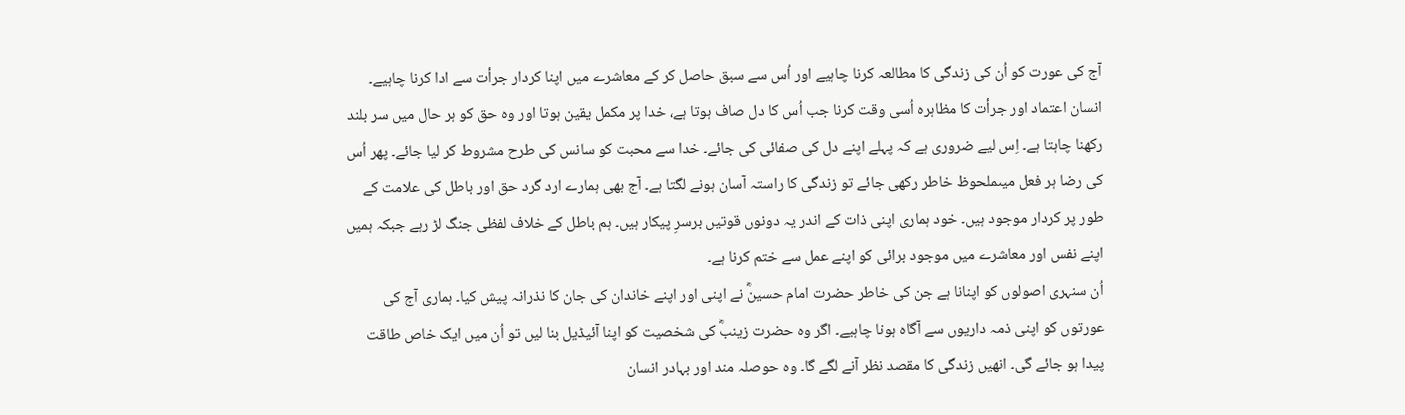آج کی عورت کو اُن کی زندگی کا مطالعہ کرنا چاہیے اور اُس سے سبق حاصل کر کے معاشرے میں اپنا کردار جرأت سے ادا کرنا چاہیے۔ انسان اعتماد اور جرأت کا مظاہرہ اُسی وقت کرنا جب اُس کا دل صاف ہوتا ہے، خدا پر مکمل یقین ہوتا اور وہ حق کو ہر حال میں سر بلند رکھنا چاہتا ہے۔ اِس لیے ضروری ہے کہ پہلے اپنے دل کی صفائی کی جائے۔ خدا سے محبت کو سانس کی طرح مشروط کر لیا جائے۔ پھر اُس کی رضا ہر فعل میںملحوظ خاطر رکھی جائے تو زندگی کا راستہ آسان ہونے لگتا ہے۔ آج بھی ہمارے ارد گرد حق اور باطل کی علامت کے طور پر کردار موجود ہیں۔ خود ہماری اپنی ذات کے اندر یہ دونوں قوتیں برسرِ پیکار ہیں۔ ہم باطل کے خلاف لفظی جنگ لڑ رہے جبکہ ہمیں اپنے نفس اور معاشرے میں موجود برائی کو اپنے عمل سے ختم کرنا ہے۔
اُن سنہری اصولوں کو اپنانا ہے جن کی خاطر حضرت امام حسینؓ نے اپنی اور اپنے خاندان کی جان کا نذرانہ پیش کیا۔ ہماری آج کی عورتوں کو اپنی ذمہ داریوں سے آگاہ ہونا چاہیے۔ اگر وہ حضرت زینبؓ کی شخصیت کو اپنا آئیڈیل بنا لیں تو اُن میں ایک خاص طاقت پیدا ہو جائے گی۔ انھیں زندگی کا مقصد نظر آنے لگے گا۔ وہ حوصلہ مند اور بہادر انسان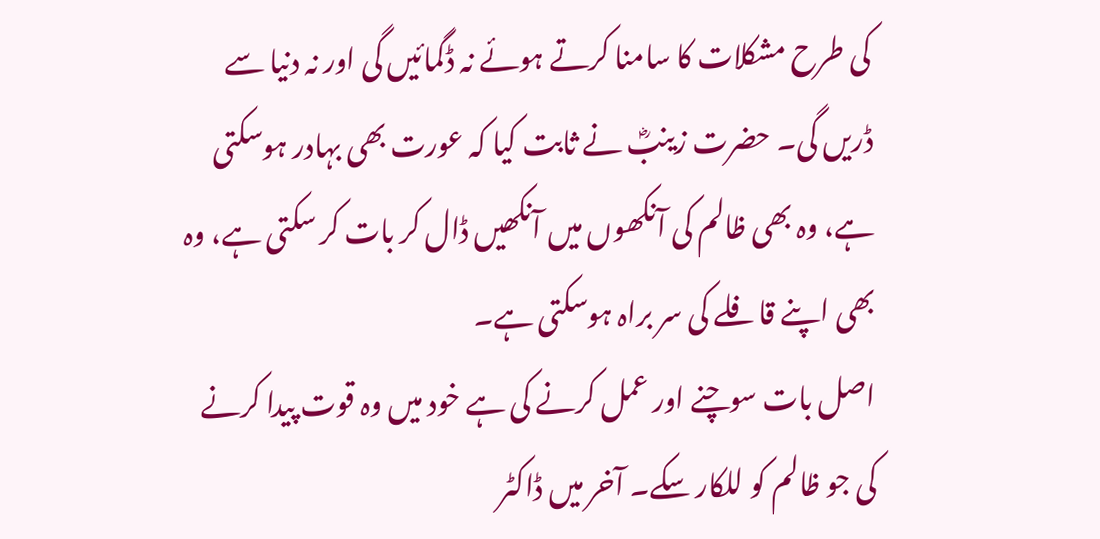کی طرح مشکلات کا سامنا کرتے ہوئے نہ ڈگمائیں گی اور نہ دنیا سے ڈریں گی۔ حضرت زینبؓ نے ثابت کیا کہ عورت بھی بہادر ہوسکتی ہے، وہ بھی ظالم کی آنکھوں میں آنکھیں ڈال کر بات کر سکتی ہے، وہ بھی اپنے قافلے کی سر براہ ہوسکتی ہے۔
اصل بات سوچنے اور عمل کرنے کی ہے خود میں وہ قوت پیدا کرنے کی جو ظالم کو للکار سکے۔ آخر میں ڈاکٹر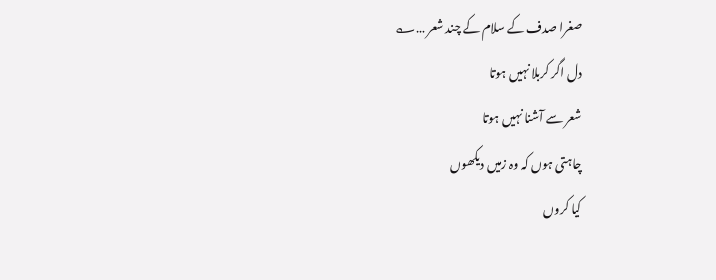صغرا صدف کے سلام کے چند شعر …؎
دل اگر کربلا نہیں ہوتا
شعر سے آشنا نہیں ہوتا
چاہتی ہوں کہ وہ زمیں دیکھوں
کیا کروں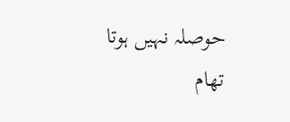حوصلہ نہیں ہوتا
تھام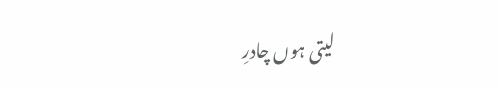لیتی ہوں چادرِ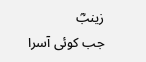زینبؓ
جب کوئی آسرا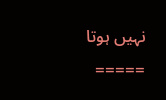نہیں ہوتا
=====